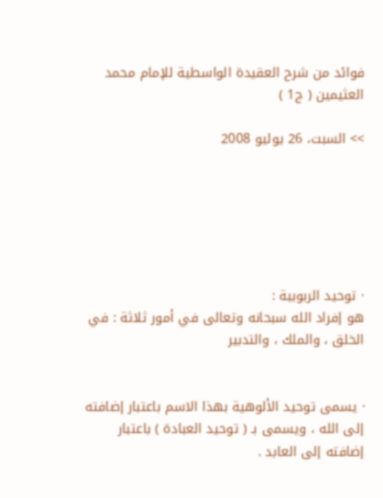فوائد من شرح العقيدة الواسطية للإمام محمد العثيمين ( ج1 )

>> السبت، 26 يوليو 2008






· توحيد الربوبية :
هو إفراد الله سبحانه وتعالى في أمور ثلاثة : في الخلق ، والملك ، والتدبير


· يسمى توحيد الألوهية بهذا الاسم باعتبار إضافته إلى الله ، ويسمى بـ ( توحيد العبادة ) باعتبار إضافته إلى العابد .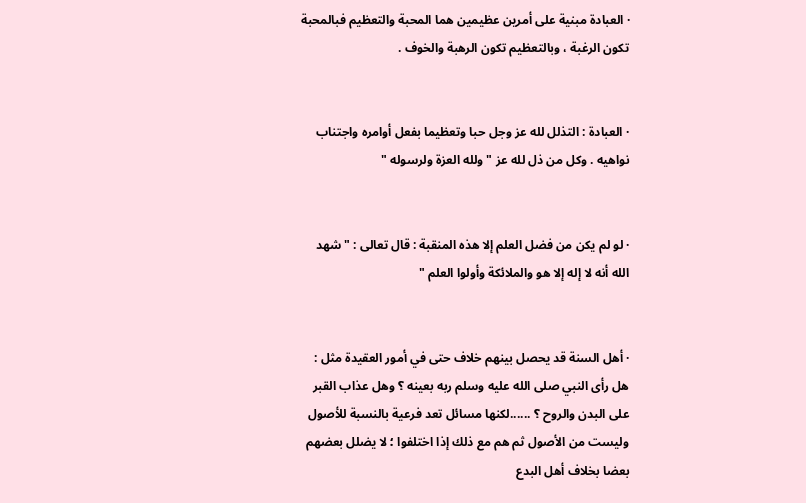· العبادة مبنية على أمرين عظيمين هما المحبة والتعظيم فبالمحبة تكون الرغبة ، وبالتعظيم تكون الرهبة والخوف .


· العبادة : التذلل لله عز وجل حبا وتعظيما بفعل أوامره واجتناب نواهيه . وكل من ذل لله عز " ولله العزة ولرسوله "


· لو لم يكن من فضل العلم إلا هذه المنقبة : قال تعالى : " شهد الله أنه لا إله إلا هو والملائكة وأولوا العلم "


· أهل السنة قد يحصل بينهم خلاف حتى في أمور العقيدة مثل : هل رأى النبي صلى الله عليه وسلم ربه بعينه ؟ وهل عذاب القبر على البدن والروح ؟ ......لكنها مسائل تعد فرعية بالنسبة للأصول وليست من الأصول ثم هم مع ذلك إذا اختلفوا ؛ لا يضلل بعضهم بعضا بخلاف أهل البدع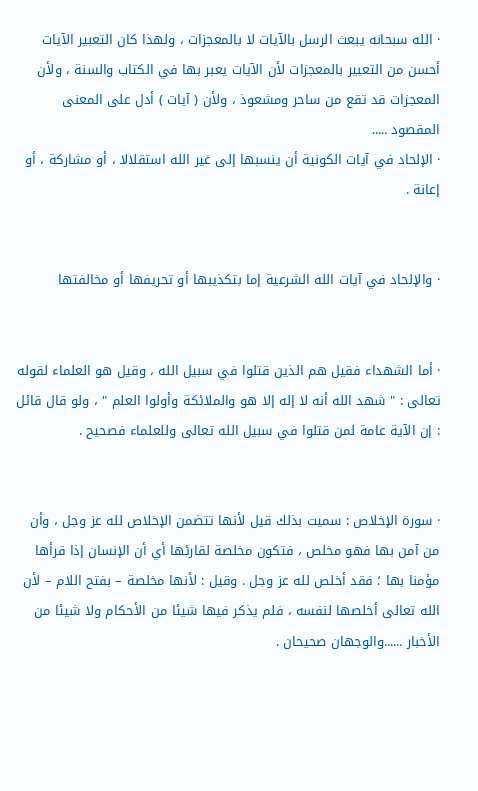· الله سبحانه يبعث الرسل بالآيات لا بالمعجزات ، ولهذا كان التعبير الآيات أحسن من التعبير بالمعجزات لأن الآيات يعبر بها في الكتاب والسنة ، ولأن المعجزات قد تقع من ساحر ومشعوذ ، ولأن ( آيات ) أدل على المعنى المقصود .....
· الإلحاد في آيات الكونية أن ينسبها إلى غير الله استقلالا ، أو مشاركة ، أو إعانة .


· والإلحاد في آيات الله الشرعية إما بتكذيبها أو تحريفها أو مخالفتها


· أما الشهداء فقيل هم الذين قتلوا في سبيل الله ، وقيل هو العلماء لقوله تعالى : " شهد الله أنه لا إله إلا هو والملائكة وأولوا العلم " ، ولو قال قائل : إن الآية عامة لمن قتلوا في سبيل الله تعالى وللعلماء فصحيح .


· سورة الإخلاص : سميت بذلك قيل لأنها تتضمن الإخلاص لله عز وجل ، وأن من آمن بها فهو مخلص ، فتكون مخلصة لقارئها أي أن الإنسان إذا قرأها مؤمنا بها ؛ فقد أخلص لله عز وجل . وقيل : لأنها مخلصة – بفتح اللام – لأن الله تعالى أخلصها لنفسه ، فلم يذكر فيها شيئا من الأحكام ولا شيئا من الأخبار ......والوجهان صحيحان .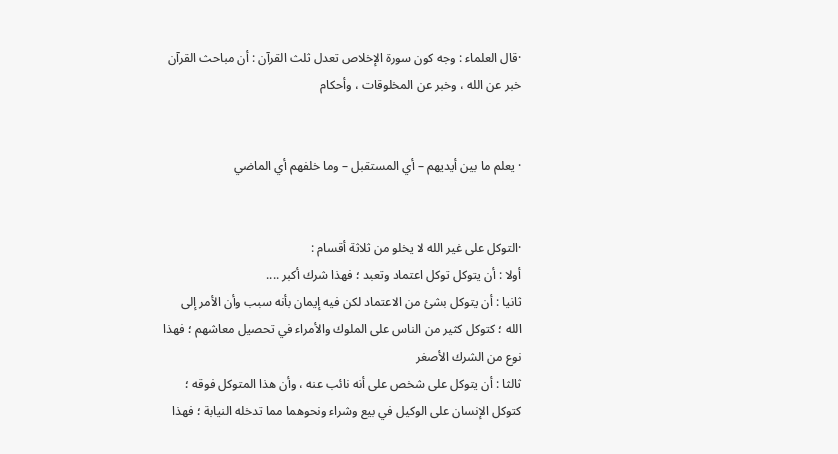·قال العلماء : وجه كون سورة الإخلاص تعدل ثلث القرآن : أن مباحث القرآن خبر عن الله ، وخبر عن المخلوقات ، وأحكام


· يعلم ما بين أيديهم – أي المستقبل – وما خلفهم أي الماضي


·التوكل على غير الله لا يخلو من ثلاثة أقسام :
أولا : أن يتوكل توكل اعتماد وتعبد ؛ فهذا شرك أكبر ....
ثانيا : أن يتوكل بشئ من الاعتماد لكن فيه إيمان بأنه سبب وأن الأمر إلى الله ؛ كتوكل كثير من الناس على الملوك والأمراء في تحصيل معاشهم ؛ فهذا نوع من الشرك الأصغر
ثالثا : أن يتوكل على شخص على أنه نائب عنه ، وأن هذا المتوكل فوقه ؛ كتوكل الإنسان على الوكيل في بيع وشراء ونحوهما مما تدخله النيابة ؛ فهذا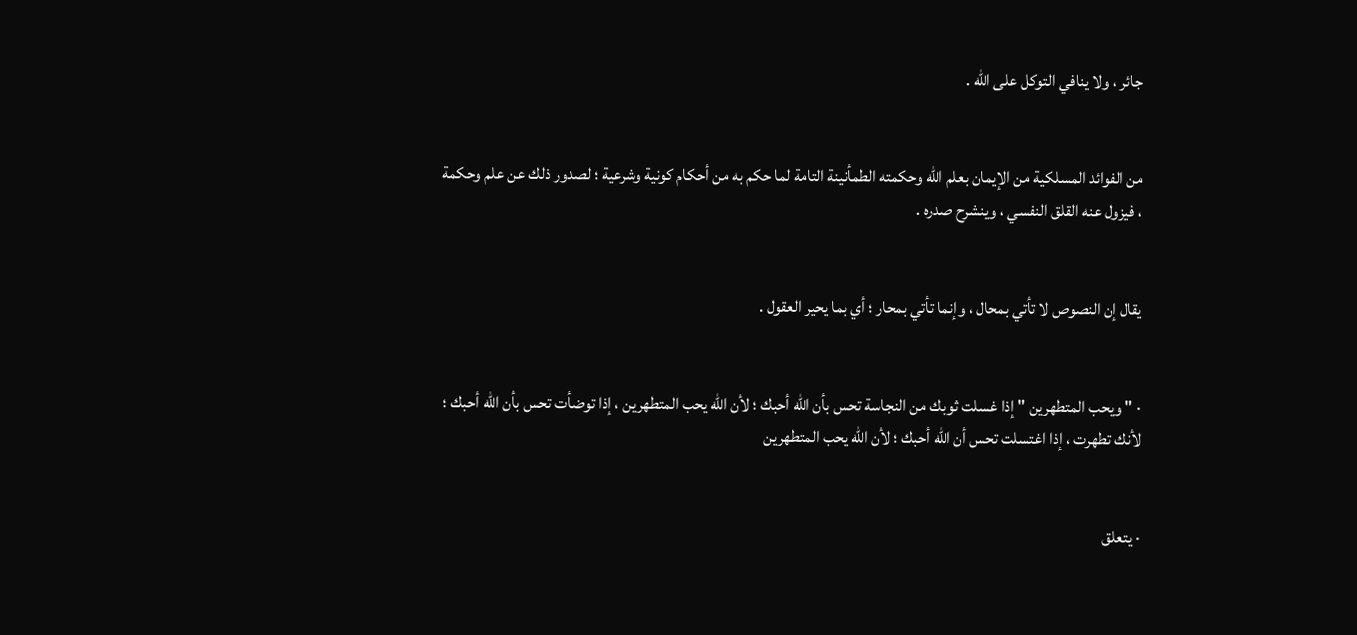جائر ، ولا ينافي التوكل على الله .


من الفوائد المسلكية من الإيمان بعلم الله وحكمته الطمأنينة التامة لما حكم به من أحكام كونية وشرعية ؛ لصدور ذلك عن علم وحكمة ، فيزول عنه القلق النفسي ، وينشرح صدره .


يقال إن النصوص لا تأتي بمحال ، وإنما تأتي بمحار ؛ أي بما يحير العقول .


· " ويحب المتطهرين " إذا غسلت ثوبك من النجاسة تحس بأن الله أحبك ؛ لأن الله يحب المتطهرين ، إذا توضأت تحس بأن الله أحبك ؛ لأنك تطهرت ، إذا اغتسلت تحس أن الله أحبك ؛ لأن الله يحب المتطهرين


· يتعلق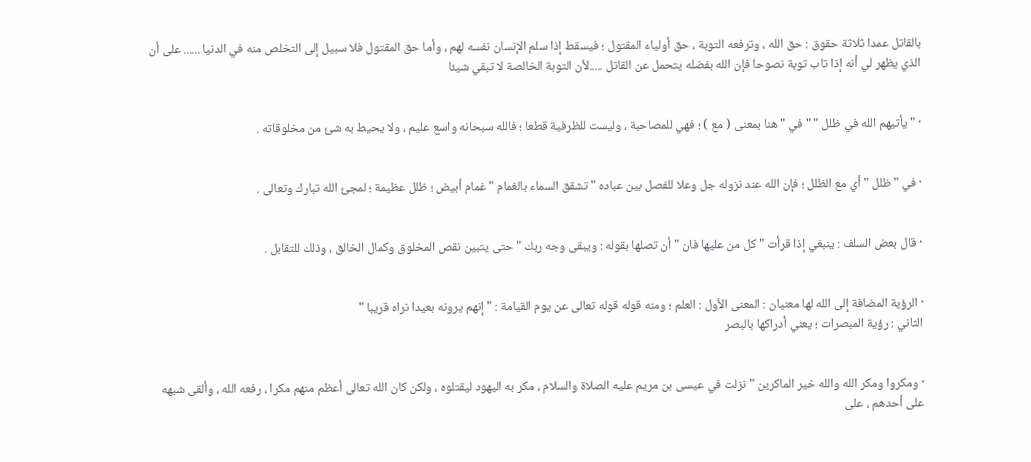بالقاتل عمدا ثلاثة حقوق : حق الله ، وترفعه التوبة ، حق أولياء المقتول ؛ فيسقط إذا سلم الإنسان نفسه لهم ، وأما حق المقتول فلا سبيل إلى التخلص منه في الدنيا ...... على أن الذي يظهر لي أنه إذا تاب توبة نصوحا فإن الله بفضله يتحمل عن القاتل .....لأن التوبة الخالصة لا تبقي شيئا


· " يأتيهم الله في ظلل " " في " هنا بمعنى ( مع ) ؛ فهي للمصاحبة ، وليست للظرفية قطعا ؛ فالله سبحانه واسع عليم ، ولا يحيط به شئ من مخلوقاته .


· في " ظلل " أي مع الظلل ؛ فإن الله عند نزوله جل وعلا للفصل بين عباده " تشقق السماء بالغمام " غمام أبيض ؛ ظلل عظيمة ؛ لمجئ الله تبارك وتعالى .


· قال بعض السلف : ينبغي إذا قرأت " كل من عليها فان " أن تصلها بقوله : ويبقى وجه ربك " حتى يتبين نقص المخلوق وكمال الخالق ، وذلك للتقابل .


· الرؤية المضافة إلى الله لها معنيان : المعنى الأول : العلم ؛ ومنه قوله قوله تعالى عن يوم القيامة : " إنهم يرونه بعيدا نراه قريبا "
الثاني : رؤية المبصرات ؛ يعني أدراكها بالبصر


· ومكروا ومكر الله والله خير الماكرين " نزلت في عيسى بن مريم عليه الصلاة والسلام ، مكر به اليهود ليقتلوه ، ولكن كان الله تعالى أعظم منهم مكرا ، رفعه الله ، وألقى شبهه على أحدهم ، على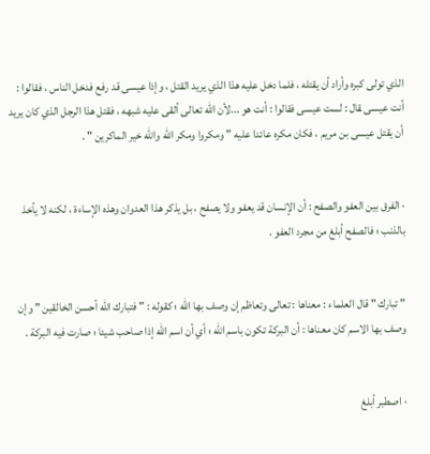الذي تولى كبره وأراد أن يقتله ، فلما دخل عليه هذا الذي يريد القتل ، وإذا عيسى قد رفع فدخل الناس ، فقالوا : أنت عيسى ‍قال : لست عيسى فقالوا : أنت هو ...لأن الله تعالى ألقى عليه شبهه ، فقتل هذا الرجل الذي كان يريد أن يقتل عيسى بن مريم ، فكان مكره عائدا عليه " ومكروا ومكر الله والله خير الماكرين " .


· الفرق بين العفو والصفح : أن الإنسان قد يعفو ولا يصفح ، بل يذكر هذا العدوان وهذه الإساءة ، لكنه لا يأخذ بالذنب ؛ فالصفح أبلغ من مجرد العفو .


" تبارك " قال العلماء : معناها : تعالى وتعاظم إن وصف بها الله ؛ كقوله : " فتبارك الله أحسن الخالقين " وإن وصف بها الاسم كان معناها : أن البركة تكون باسم الله ؛ أي أن اسم الله إذا صاحب شيئا ؛ صارت فيه البركة .


· اصطبر أبلغ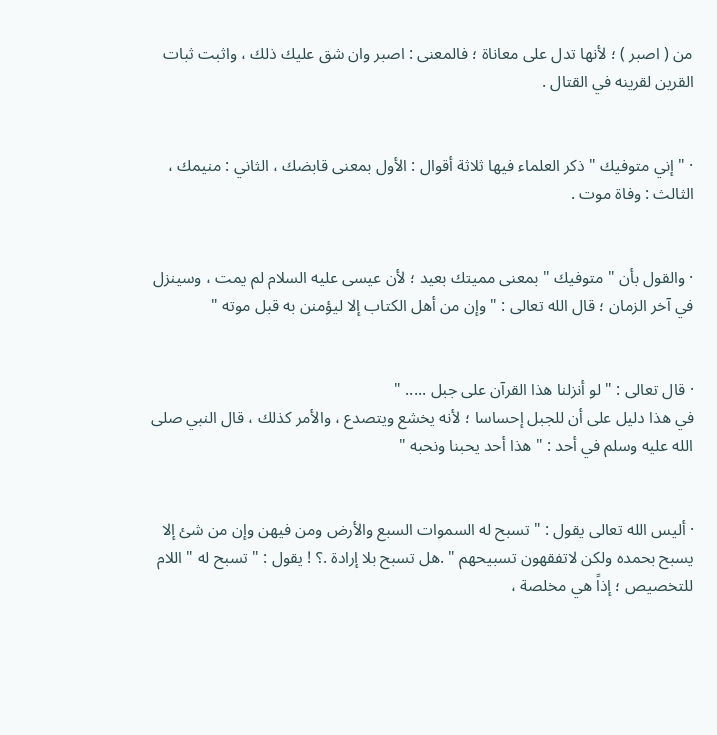من ( اصبر ) ؛ لأنها تدل على معاناة ؛ فالمعنى : اصبر وان شق عليك ذلك ، واثبت ثبات القرين لقرينه في القتال .


· " إني متوفيك " ذكر العلماء فيها ثلاثة أقوال : الأول بمعنى قابضك ، الثاني : منيمك ، الثالث : وفاة موت .


· والقول بأن " متوفيك " بمعنى مميتك بعيد ؛ لأن عيسى عليه السلام لم يمت ، وسينزل في آخر الزمان ؛ قال الله تعالى : " وإن من أهل الكتاب إلا ليؤمنن به قبل موته "


· قال تعالى : " لو أنزلنا هذا القرآن على جبل ..... "
في هذا دليل على أن للجبل إحساسا ؛ لأنه يخشع ويتصدع ، والأمر كذلك ، قال النبي صلى الله عليه وسلم في أحد : " هذا أحد يحبنا ونحبه "


· أليس الله تعالى يقول : " تسبح له السموات السبع والأرض ومن فيهن وإن من شئ إلا يسبح بحمده ولكن لاتفقهون تسبيحهم " .هل تسبح بلا إرادة .؟ ! يقول : " تسبح له " اللام للتخصيص ؛ إذاً هي مخلصة ،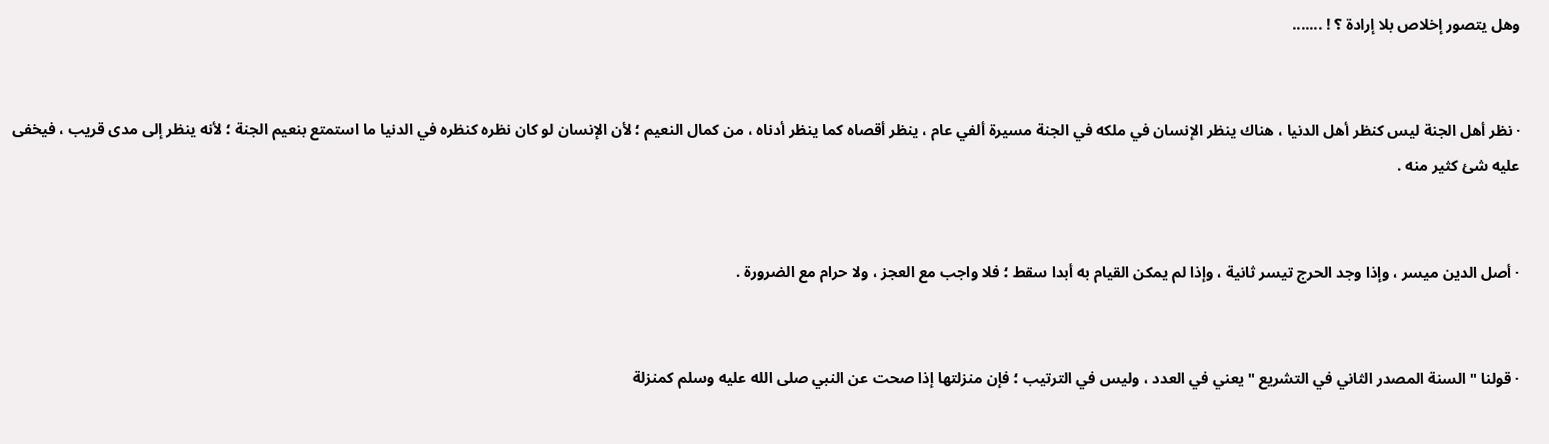وهل يتصور إخلاص بلا إرادة ؟ ! .......


· نظر أهل الجنة ليس كنظر أهل الدنيا ، هناك ينظر الإنسان في ملكه في الجنة مسيرة ألفي عام ، ينظر أقصاه كما ينظر أدناه ، من كمال النعيم ؛ لأن الإنسان لو كان نظره كنظره في الدنيا ما استمتع بنعيم الجنة ؛ لأنه ينظر إلى مدى قريب ، فيخفى عليه شئ كثير منه .


· أصل الدين ميسر ، وإذا وجد الحرج تيسر ثانية ، وإذا لم يمكن القيام به أبدا سقط ؛ فلا واجب مع العجز ، ولا حرام مع الضرورة .


· قولنا " السنة المصدر الثاني في التشريع " يعني في العدد ، وليس في الترتيب ؛ فإن منزلتها إذا صحت عن النبي صلى الله عليه وسلم كمنزلة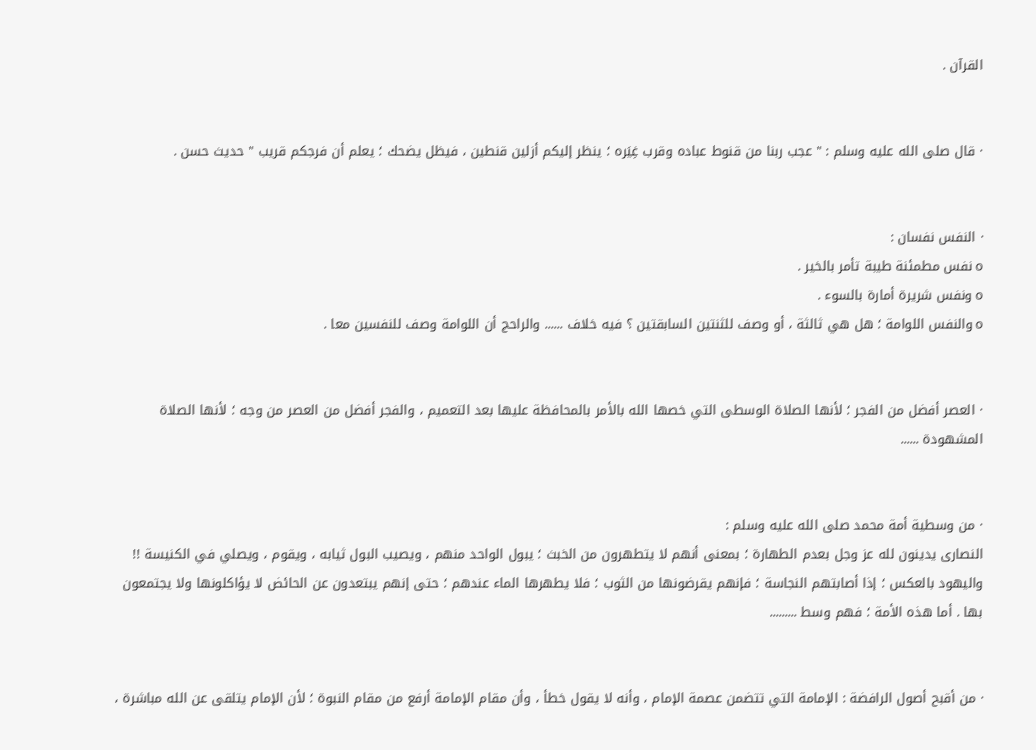القرآن .


· قال صلى الله عليه وسلم : " عجب ربنا من قنوط عباده وقرب غِيَره ؛ ينظر إليكم أزلين قنطين ، فيظل يضحك ؛ يعلم أن فرجكم قريب " حديث حسن .


· النفس نفسان :
o نفس مطمئنة طيبة تأمر بالخير .
o ونفس شريرة أمارة بالسوء .
o والنفس اللوامة ؛ هل هي ثالثة ، أو وصف للثنتين السابقتين ؟ فيه خلاف ...... والراحج أن اللوامة وصف للنفسين معا .


· العصر أفضل من الفجر ؛ لأنها الصلاة الوسطى التي خصها الله بالأمر بالمحافظة عليها بعد التعميم ، والفجر أفضل من العصر من وجه ؛ لأنها الصلاة المشهودة ......


· من وسطية أمة محمد صلى الله عليه وسلم :
النصارى يدينون لله عز وجل بعدم الطهارة ؛ بمعنى أنهم لا يتطهرون من الخبث ؛ يبول الواحد منهم ، ويصيب البول ثيابه ، ويقوم ، ويصلي في الكنيسة !! واليهود بالعكس ؛ إذا أصابتهم النجاسة ؛ فإنهم يقرضونها من الثوب ؛ فلا يطهرها الماء عندهم ؛ حتى إنهم يبتعدون عن الحائض لا يؤاكلونها ولا يجتمعون بها . أما هذه الأمة ؛ فهم وسط .........


· من أقبح أصول الرافضة : الإمامة التي تتضمن عصمة الإمام ، وأنه لا يقول خطأ ، وأن مقام الإمامة أرفع من مقام النبوة ؛ لأن الإمام يتلقى عن الله مباشرة ،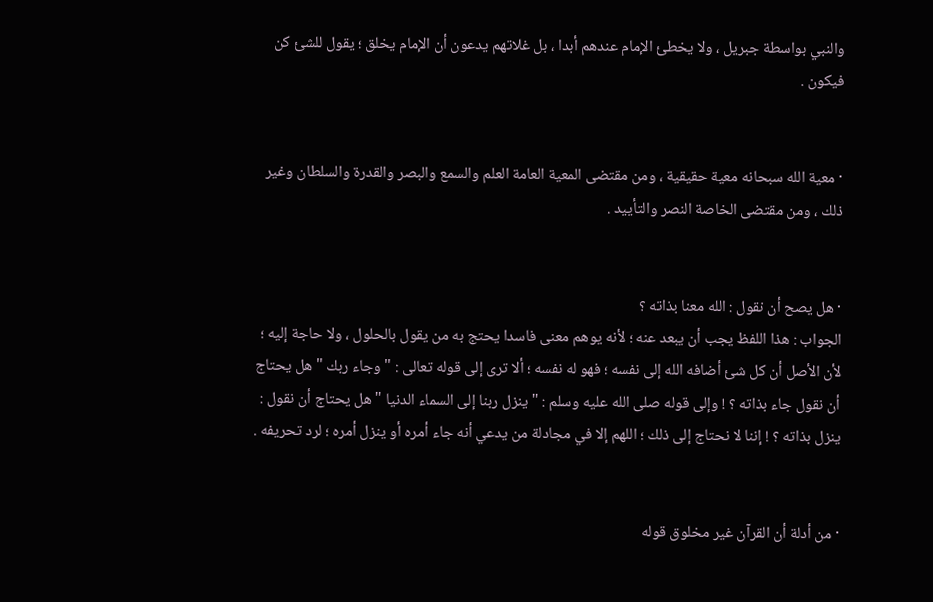والنبي بواسطة جبريل ، ولا يخطئ الإمام عندهم أبدا ، بل غلاتهم يدعون أن الإمام يخلق ؛ يقول للشئ كن فيكون .


· معية الله سبحانه معية حقيقية ، ومن مقتضى المعية العامة العلم والسمع والبصر والقدرة والسلطان وغير ذلك ، ومن مقتضى الخاصة النصر والتأييد .


· هل يصح أن نقول : الله معنا بذاته ؟
الجواب : هذا اللفظ يجب أن يبعد عنه ؛ لأنه يوهم معنى فاسدا يحتج به من يقول بالحلول ، ولا حاجة إليه ؛ لأن الأصل أن كل شئ أضافه الله إلى نفسه ؛ فهو له نفسه ؛ ألا ترى إلى قوله تعالى : " وجاء ربك " هل يحتاج أن نقول جاء بذاته ؟ ! وإلى قوله صلى الله عليه وسلم : " ينزل ربنا إلى السماء الدنيا " هل يحتاج أن نقول : ينزل بذاته ؟ ! إننا لا نحتاج إلى ذلك ؛ اللهم إلا في مجادلة من يدعي أنه جاء أمره أو ينزل أمره ؛ لرد تحريفه .


· من أدلة أن القرآن غير مخلوق قوله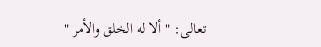تعالى: " ألا له الخلق والأمر "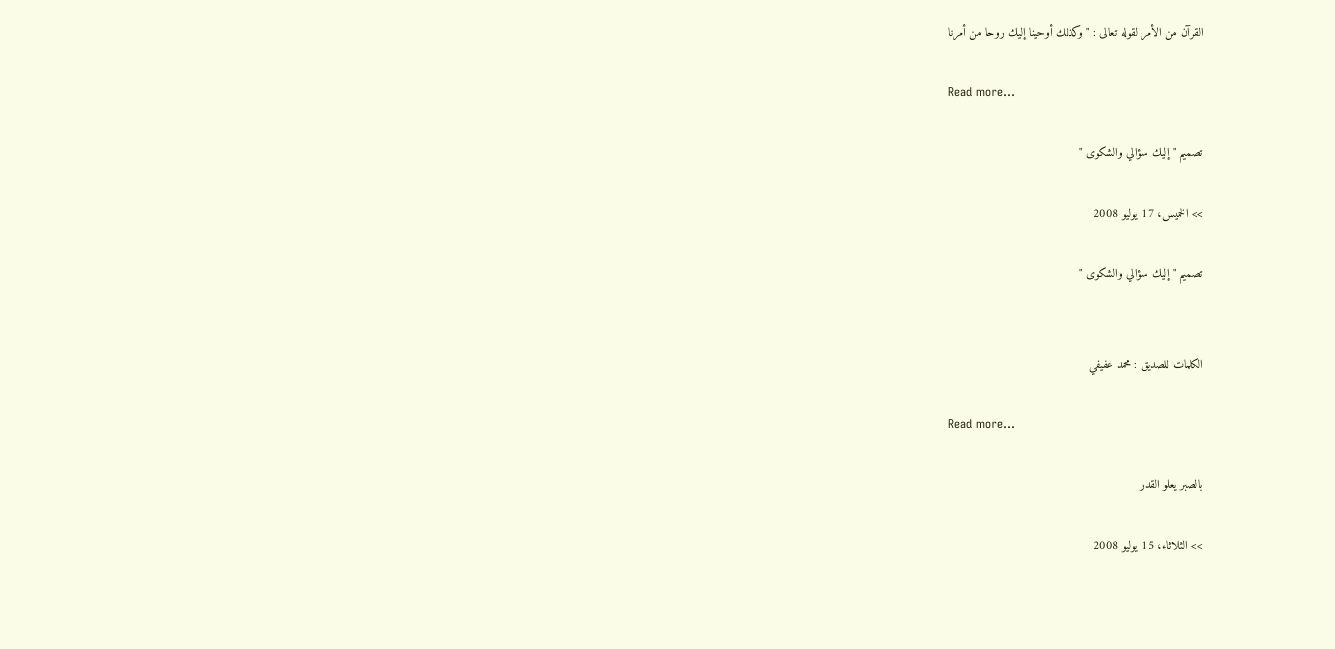القرآن من الأمر لقوله تعالى : " وكذلك أوحينا إليك روحا من أمرنا

Read more...

تصميم " إليك سؤالي والشكوى "

>> الخميس، 17 يوليو 2008

تصميم " إليك سؤالي والشكوى "


الكلمات للصديق : محمد عفيفي

Read more...

بالصبر يعلو القدر

>> الثلاثاء، 15 يوليو 2008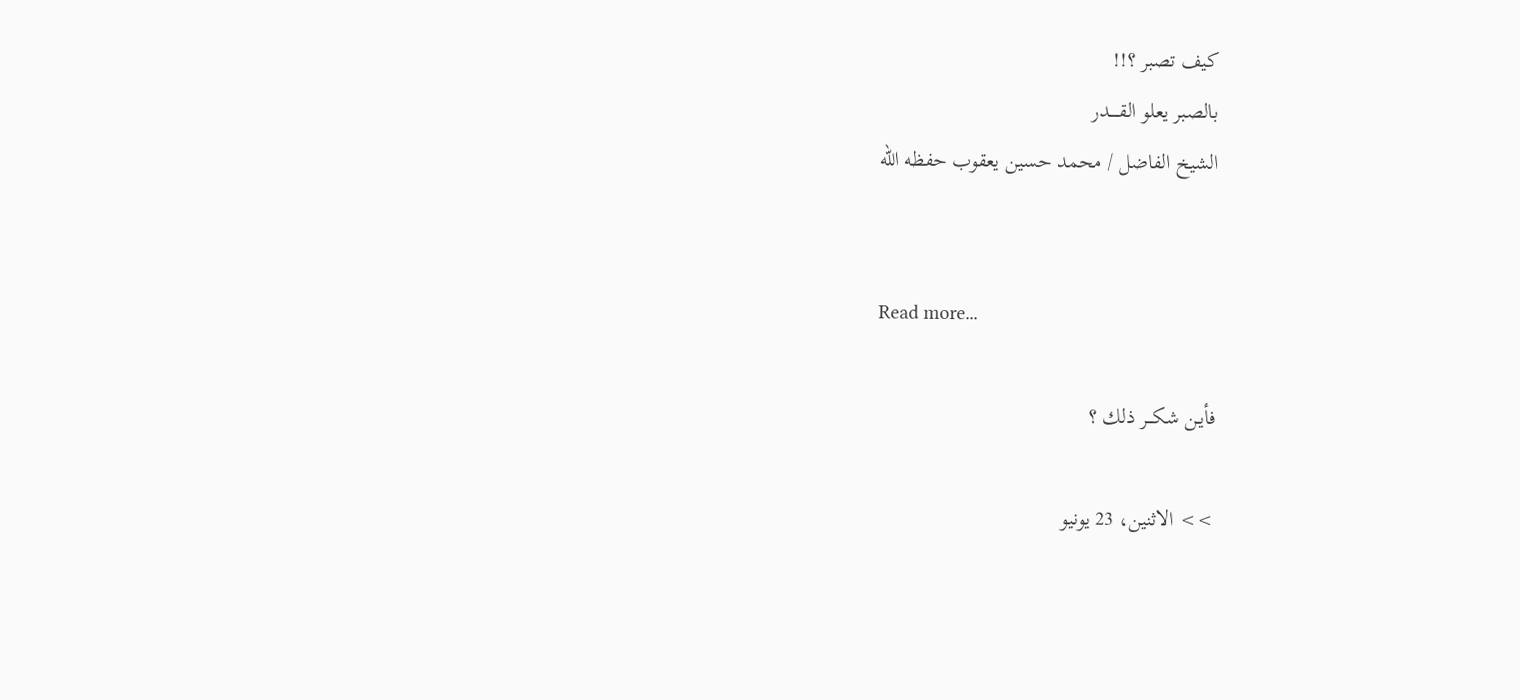كيف تصبر ؟!!
بالصبر يعلو القـــــدر
الشيخ الفاضل / محمد حسين يعقوب حفظه الله


Read more...

فأيـن شكـــر ذلك ؟

>> الاثنين، 23 يونيو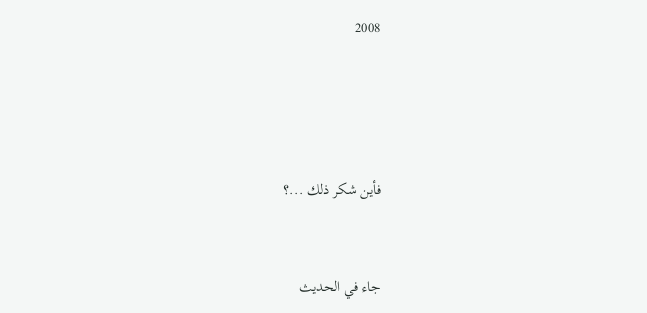2008




فأين شكر ذلك ...؟


جاء في الحديث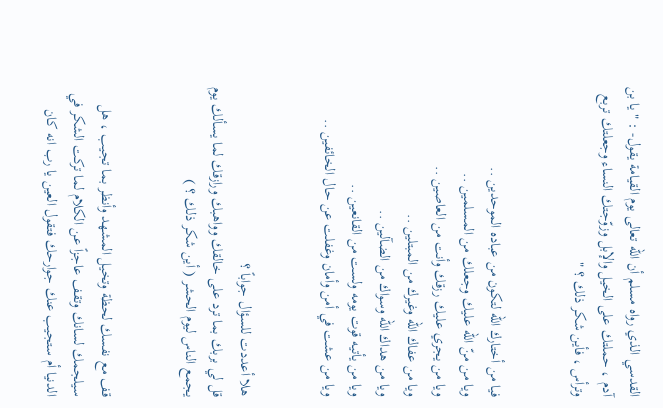القدسي الذي رواه مسلم أن الله تعالى يوم القيامة يقول- : " يا بن آدم ، حملتك على الخيل والإبل وزوّجتك النساء وجعلتك تربع وترأس ، فأين شكر ذلك ؟ "


فيا من أختارك الله لتكون من عباده الموحدين ..
ويا من منّ الله عليك وجعلك من المسلمين ..
ويا من يجري عليك رزقك وأنت من العاصين ..
ويا من عفاك الله وغيرك من المبتلين ..
ويا من هداك الله وسواك من الضآلين ..
ويا من يأتيه قوت يومه ولست من القانعين ..
ويا من عشت في أمن وأمان وغفلت عن حال الخائفين ..


هلا أعددت للسؤال جواباً ؟
قل لي بربك بما ترد على خالقك وواهبك ورازقك لما يسألك يوم يجمع الناس ليوم الحشر ( أين شكر ذلك ؟ )


قف مع نفسك لحظة وتخيل المشهد وأنظر بما تجيب ، هل سيلجمك لسانك وتقف عاجزاً عن الكلام لما تركت الشكر في الدنيا أم ستجيب عنك جوارحك فتقول العين يا رب انه كان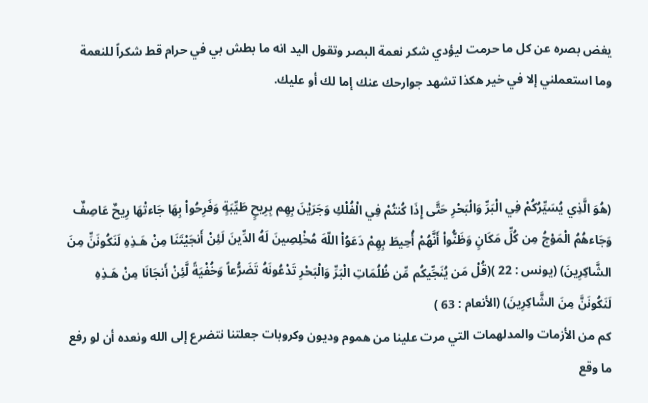يغض بصره عن كل ما حرمت ليؤدي شكر نعمة البصر وتقول اليد انه ما بطش بي في حرام قط شكراً للنعمة وما استعملني إلا في خير هكذا تشهد جوارحك عنك إما لك أو عليك.



(هُوَ الَّذِي يُسَيِّرُكُمْ فِي الْبَرِّ وَالْبَحْرِ حَتَّى إِذَا كُنتُمْ فِي الْفُلْكِ وَجَرَيْنَ بِهِم بِرِيحٍ طَيِّبَةٍ وَفَرِحُواْ بِهَا جَاءتْهَا رِيحٌ عَاصِفٌ وَجَاءهُمُ الْمَوْجُ مِن كُلِّ مَكَانٍ وَظَنُّواْ أَنَّهُمْ أُحِيطَ بِهِمْ دَعَوُاْ اللّهَ مُخْلِصِينَ لَهُ الدِّينَ لَئِنْ أَنجَيْتَنَا مِنْ هَـذِهِ لَنَكُونَنِّ مِنَ الشَّاكِرِينَ) (يونس : 22 )(قُلْ مَن يُنَجِّيكُم مِّن ظُلُمَاتِ الْبَرِّ وَالْبَحْرِ تَدْعُونَهُ تَضَرُّعاً وَخُفْيَةً لَّئِنْ أَنجَانَا مِنْ هَـذِهِ لَنَكُونَنَّ مِنَ الشَّاكِرِينَ) (الأنعام : 63 )
كم من الأزمات والمدلهمات التي مرت علينا من هموم وديون وكروبات جعلتنا نتضرع إلى الله ونعده أن لو رفع ما وقع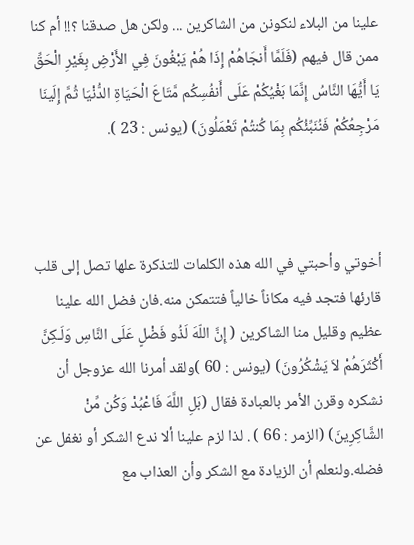علينا من البلاء لنكونن من الشاكرين ... ولكن هل صدقنا ؟!! أم كنا ممن قال فيهم (فَلَمَّا أَنجَاهُمْ إِذَا هُمْ يَبْغُونَ فِي الأَرْضِ بِغَيْرِ الْحَقِّ يَا أَيُّهَا النَّاسُ إِنَّمَا بَغْيُكُمْ عَلَى أَنفُسِكُم مَّتَاعَ الْحَيَاةِ الدُّنْيَا ثُمَّ إِلَينَا مَرْجِعُكُمْ فَنُنَبِّئُكُم بِمَا كُنتُمْ تَعْمَلُونَ) (يونس : 23 ).



أخوتي وأحبتي في الله هذه الكلمات للتذكرة علها تصل إلى قلب قارئها فتجد فيه مكاناً خالياً فتتمكن منه.فان فضل الله علينا عظيم وقليل منا الشاكرين ( إِنَّ اللّهَ لَذُو فَضْلٍ عَلَى النَّاسِ وَلَـكِنَّ أَكْثَرَهُمْ لاَ يَشْكُرُونَ) (يونس : 60 )ولقد أمرنا الله عزوجل أن نشكره وقرن الأمر بالعبادة فقال (بَلِ اللَّهَ فَاعْبُدْ وَكُن مِّنْ الشَّاكِرِينَ) (الزمر : 66 ) . لذا لزم علينا ألا ندع الشكر أو نغفل عن فضله.ولنعلم أن الزيادة مع الشكر وأن العذاب مع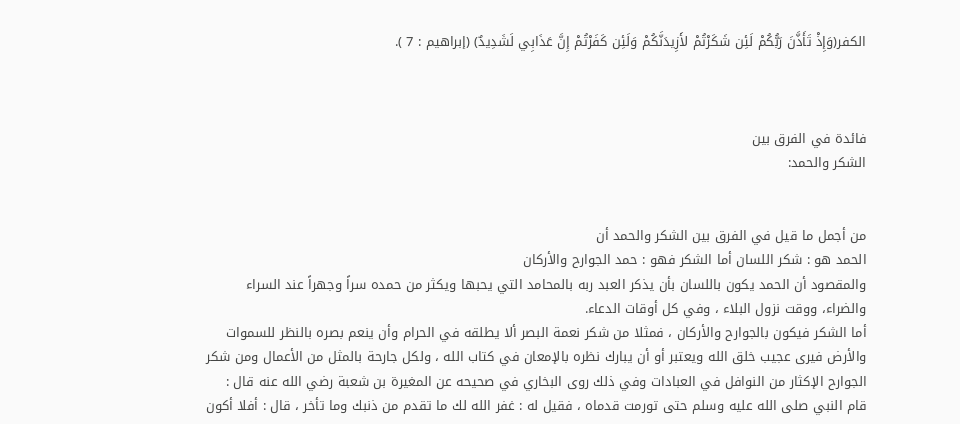الكفر(وَإِذْ تَأَذَّنَ رَبُّكُمْ لَئِن شَكَرْتُمْ لأَزِيدَنَّكُمْ وَلَئِن كَفَرْتُمْ إِنَّ عَذَابِي لَشَدِيدٌ) (إبراهيم : 7 ).



فائدة في الفرق بين
الشكر والحمد:


من أجمل ما قيل في الفرق بين الشكر والحمد أن
الحمد هو : شكر اللسان أما الشكر فهو : حمد الجوارح والأركان
والمقصود أن الحمد يكون باللسان بأن يذكر العبد ربه بالمحامد التي يحبها ويكثر من حمده سراً وجهراً عند السراء والضراء، ووقت نزول البلاء ، وفي كل أوقات الدعاء.
أما الشكر فيكون بالجوارح والأركان ، فمثلا من شكر نعمة البصر ألا يطلقه في الحرام وأن ينعم بصره بالنظر للسموات والأرض فيرى عجيب خلق الله ويعتبر أو أن يبارك نظره بالإمعان في كتاب الله ، ولكل جارحة بالمثل من الأعمال ومن شكر الجوارح الإكثار من النوافل في العبادات وفي ذلك روى البخاري في صحيحه عن المغيرة بن شعبة رضي الله عنه قال : قام النبي صلى الله عليه وسلم حتى تورمت قدماه ، فقيل له : غفر الله لك ما تقدم من ذنبك وما تأخر ، قال : أفلا أكون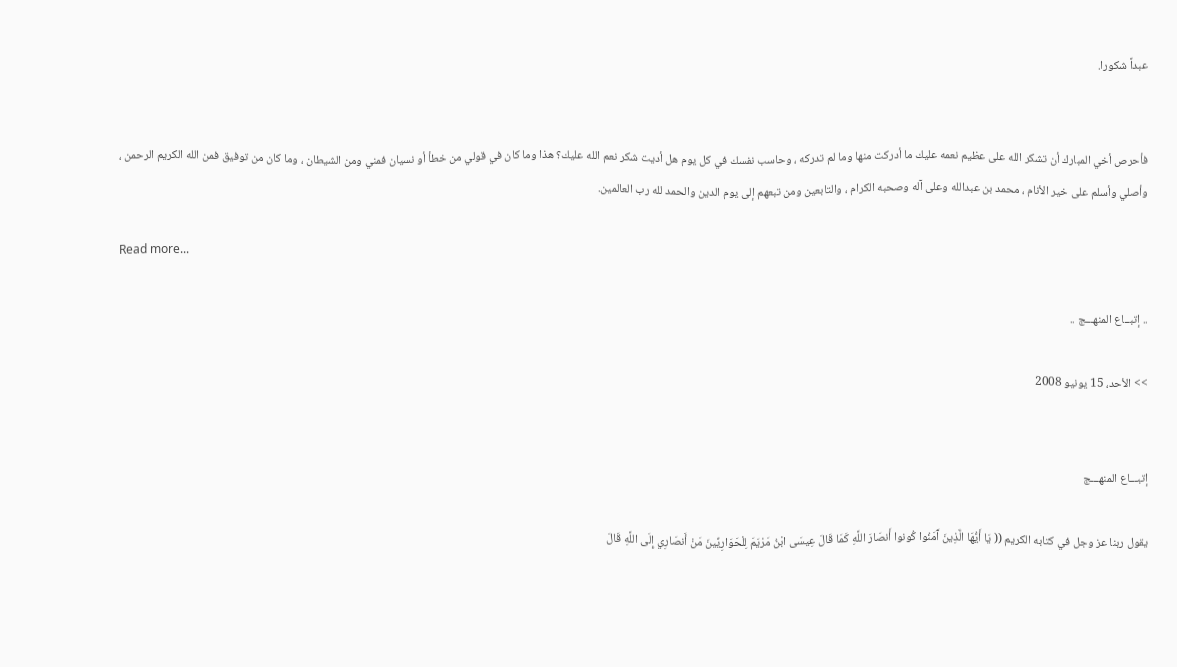عبداً شكورا.


فأحرص أخي المبارك أن تشكر الله على عظيم نعمه عليك ما أدركت منها وما لم تدركه ، وحاسب نفسك في كل يوم هل أديت شكر نعم الله عليك؟ هذا وما كان في قولي من خطأ أو نسيان فمني ومن الشيطان ، وما كان من توفيق فمن الله الكريم الرحمن ، وأصلي وأسلم على خير الأنام ، محمد بن عبدالله وعلى آله وصحبه الكرام ، والتابعين ومن تبعهم إلى يوم الدين والحمد لله رب العالمين.

Read more...

.. إتبــاع المنهـــج ..

>> الأحد، 15 يونيو 2008


إتبـــاع المنهـــج

يقول ربنا عز وجل في كتابه الكريم (( يَا أَيُّهَا الَّذِينَ آَمَنُوا كُونوا أَنصَارَ اللَّهِ كَمَا قَالَ عِيسَى ابْنُ مَرْيَمَ لِلْحَوَارِيِّينَ مَنْ أَنصَارِي إِلَى اللَّهِ قَالَ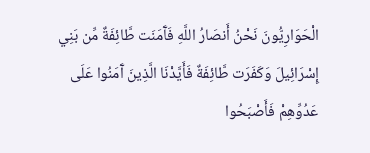الْحَوَارِيُّونَ نَحْنُ أَنصَارُ اللَّهِ فَآَمَنَت طَّائِفَةٌ مِّن بَنِي إِسْرَائِيلَ وَكَفَرَت طَّائِفَةٌ فَأَيَّدْنَا الَّذِينَ آَمَنُوا عَلَى عَدُوِّهِمْ فَأَصْبَحُوا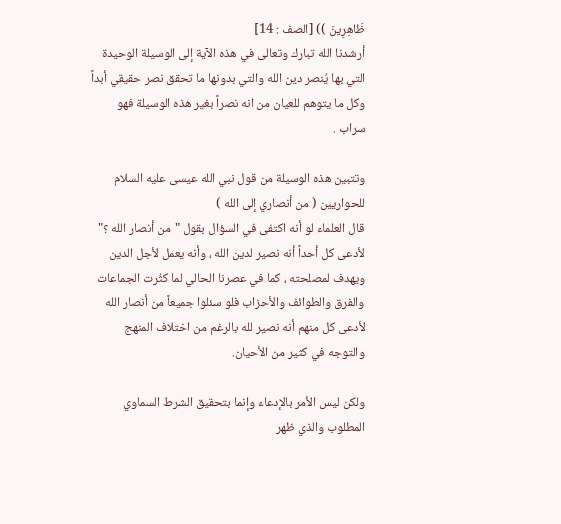ظَاهِرِينَ )) [الصف : 14]
أرشدنا الله تبارك وتعالى في هذه الآية إلى الوسيلة الوحيدة التي بها يُنصر دين الله والتي بدونها ما تحقق نصر حقيقي أبداً وكل ما يتوهم للعيان من انه نصراً بغير هذه الوسيلة فهو سراب .

وتتبين هذه الوسيلة من قول نبي الله عيسى عليه السلام للحواريين ( من أنصاري إلى الله )
قال العلماء لو أنه اكتفى في السؤال بقول "من أنصار الله ؟" لأدعى كل أحداً أنه نصير لدين الله ، وأنه يعمل لأجل الدين ويهدف لمصلحته ، كما في عصرنا الحالي لما كثُرت الجماعات والفرق والطوائف والأحزاب فلو سئلوا جميعاً من أنصار الله لأدعى كل منهم أنه نصير لله بالرغم من اختلاف المنهج والتوجه في كثير من الأحيان.

ولكن ليس الأمر بالإدعاء وإنما بتحقيق الشرط السماوي المطلوب والذي ظهر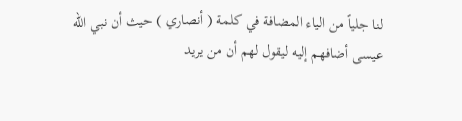لنا جلياً من الياء المضافة في كلمة ( أنصاري ) حيث أن نبي الله عيسى أضافهم إليه ليقول لهم أن من يريد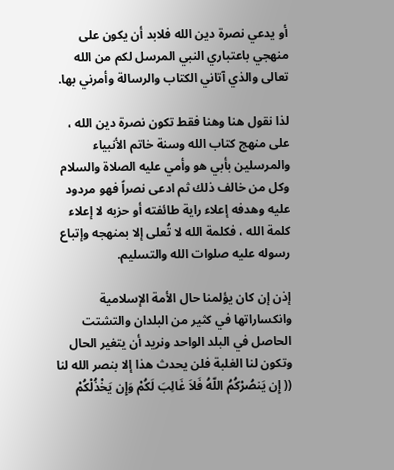أو يدعي نصرة دين الله فلابد أن يكون على منهجي باعتباري النبي المرسل لكم من الله تعالى والذي آتاني الكتاب والرسالة وأمرني بها.

لذا نقول هنا وهنا فقط تكون نصرة دين الله ، على منهج كتاب الله وسنة خاتم الأنبياء والمرسلين بأبي هو وأمي عليه الصلاة والسلام وكل من خالف ذلك ثم ادعى نصراً فهو مردود عليه وهدفه إعلاء راية طائفته أو حزبه لا إعلاء كلمة الله ، فكلمة الله لا تُعلى إلا بمنهجه وإتباع رسوله عليه صلوات الله والتسليم.

إذن إن كان يؤلمنا حال الأمة الإسلامية وانكساراتها في كثير من البلدان والتشتت الحاصل في البلد الواحد ونريد أن يتغير الحال وتكون لنا الغلبة فلن يحدث هذا إلا بنصر الله لنا (( إِن يَنصُرْكُمُ اللّهُ فَلاَ غَالِبَ لَكُمْ وَإِن يَخْذُلْكُمْ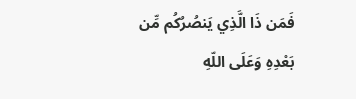فَمَن ذَا الَّذِي يَنصُرُكُم مِّن بَعْدِهِ وَعَلَى اللّهِ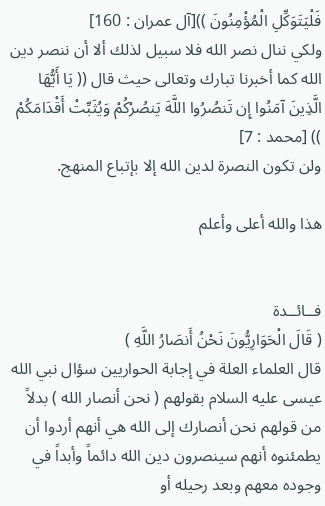فَلْيَتَوَكِّلِ الْمُؤْمِنُونَ ))[آل عمران : 160]
ولكي ننال نصر الله فلا سبيل لذلك ألا أن ننصر دين الله كما أخبرنا تبارك وتعالى حيث قال (( يَا أَيُّهَا الَّذِينَ آمَنُوا إِن تَنصُرُوا اللَّهَ يَنصُرْكُمْ وَيُثَبِّتْ أَقْدَامَكُمْ )) [محمد : 7]
ولن تكون النصرة لدين الله إلا بإتباع المنهج.

هذا والله أعلى وأعلم


فــائــدة
( قَالَ الْحَوَارِيُّونَ نَحْنُ أَنصَارُ اللَّهِ )
قال العلماء العلة في إجابة الحواريين سؤال نبي الله عيسى عليه السلام بقولهم ( نحن أنصار الله ) بدلاً من قولهم نحن أنصارك إلى الله هي أنهم أردوا أن يطمئنوه أنهم سينصرون دين الله دائماً وأبداً في وجوده معهم وبعد رحيله أو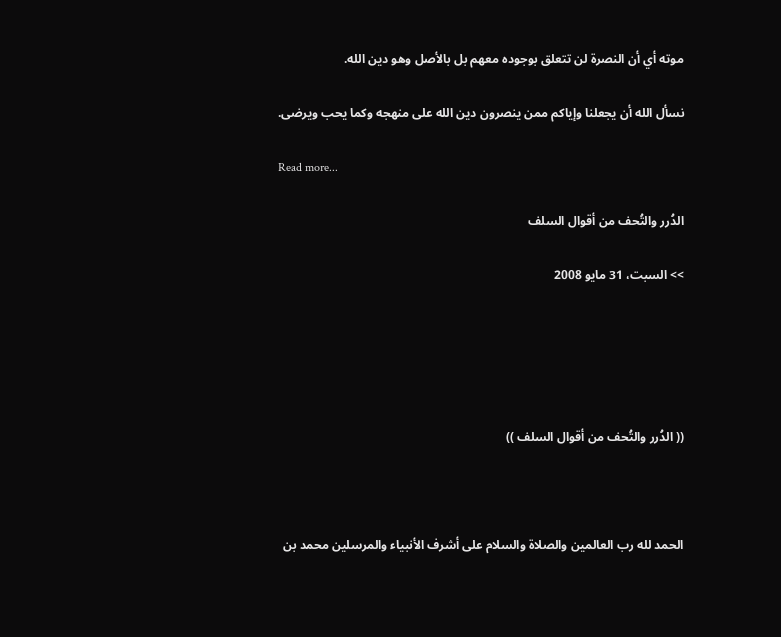موته أي أن النصرة لن تتعلق بوجوده معهم بل بالأصل وهو دين الله.

نسأل الله أن يجعلنا وإياكم ممن ينصرون دين الله على منهجه وكما يحب ويرضى.

Read more...

الدُرر والتُحف من أقوال السلف

>> السبت، 31 مايو 2008





(( الدُرر والتُحف من أقوال السلف ))



الحمد لله رب العالمين والصلاة والسلام على أشرف الأنبياء والمرسلين محمد بن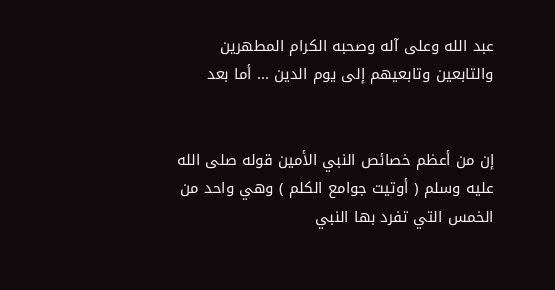عبد الله وعلى آله وصحبه الكرام المطهرين والتابعين وتابعيهم إلى يوم الدين ... أما بعد


إن من أعظم خصائص النبي الأمين قوله صلى الله عليه وسلم ( أوتيت جوامع الكلم ) وهي واحد من الخمس التي تفرد بها النبي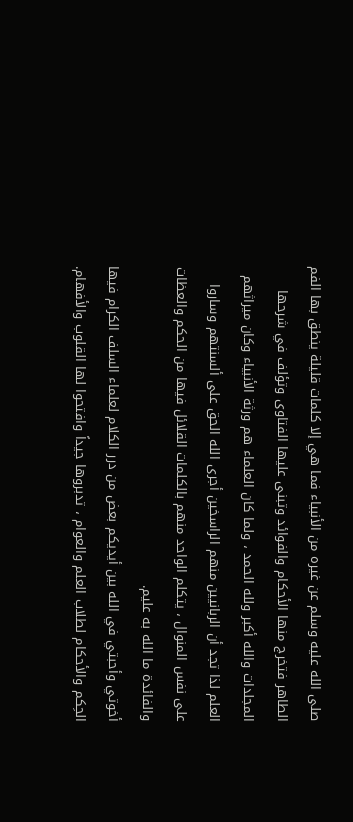صلى الله عليه وسلم عن غيره من الأنبياء فما هي إلا كلمات قليلة ينطق بها الفم الطاهر فتخرج منها الأحكام والفوائد وتبنى عليها الفتاوى وتؤلف في شرحها المجلدات والله أكبر ولله الحمد ، ولما كان العلماء هم ورثة الأنبياء وكان ميراثهم العلم لذا تجد أن الربانيين منهم الراسخين أجرى الله الحق على ألسنتهم وساروا على نفس المنوال ، يتكلم الواحد منهم بالكلمات القلائل فيها من الحكم والعظات والفائدة ما الله به عليم.
أخوتي وأحبتي في الله بين أيديكم بعض من درر الكلام لعلماء السلف الكرام فيها الحِكم والأحكام لطلاب العلم والعوام ، تدبروها جيداً وافتحوا لها القلوب والأفهام.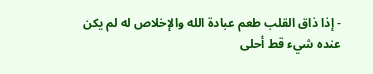- إذا ذاق القلب طعم عبادة الله والإخلاص له لم يكن عنده شيء قط أحلى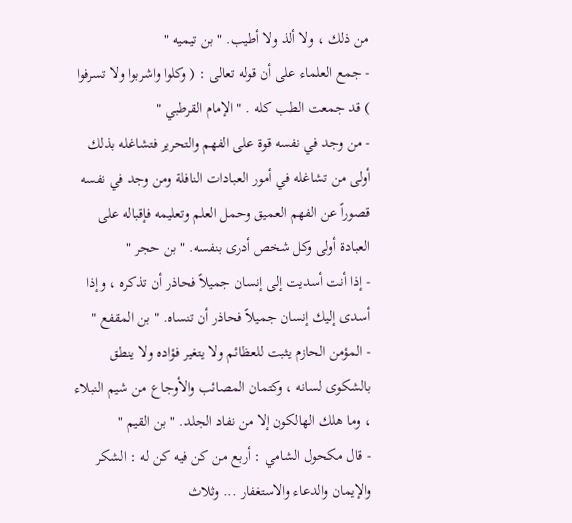من ذلك ، ولا ألذ ولا أطيب. " بن تيميه "
- جمع العلماء على أن قوله تعالى : ( وكلوا واشربوا ولا تسرفوا ) قد جمعت الطب كله . " الإمام القرطبي "
- من وجد في نفسه قوة على الفهم والتحرير فتشاغله بذلك أولى من تشاغله في أمور العبادات النافلة ومن وجد في نفسه قصوراً عن الفهم العميق وحمل العلم وتعليمه فإقباله على العبادة أولى وكل شخص أدرى بنفسه. " بن حجر "
- إذا أنت أسديت إلى إنسان جميلاً فحاذر أن تذكره ، وإذا أسدى إليك إنسان جميلاً فحاذر أن تنساه. " بن المقفع "
- المؤمن الحازم يثبت للعظائم ولا يتغير فؤاده ولا ينطق بالشكوى لسانه ، وكتمان المصائب والأوجاع من شيم النبلاء ، وما هلك الهالكون إلا من نفاد الجلد. " بن القيم "
- قال مكحول الشامي : أربع من كن فيه كن له : الشكر والإيمان والدعاء والاستغفار ... وثلاث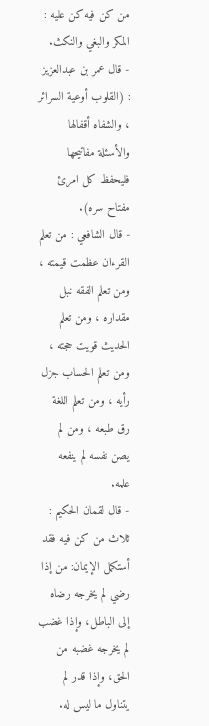من كن فيه كن عليه : المكر والبغي والنكث.
- قال عمر بن عبدالعزيز : (القلوب أوعية السرائر ، والشفاه أقفالها والأسئلة مفاتيحها فليحفظ كل امرئ مفتاح سره).
- قال الشافعي : من تعلم القرءان عظمت قيمته ، ومن تعلم الفقه نبل مقداره ، ومن تعلم الحديث قويت حجته ، ومن تعلم الحساب جزل رأيه ، ومن تعلم اللغة رق طبعه ، ومن لم يصن نفسه لم ينفعه علمه.
- قال لقمان الحكيم : ثلاث من كن فيه فقد أستكمل الإيمان: من إذا رضي لم يخرجه رضاه إلى الباطل، وإذا غضب لم يخرجه غضبه من الحق، وإذا قدر لم يتناول ما ليس له.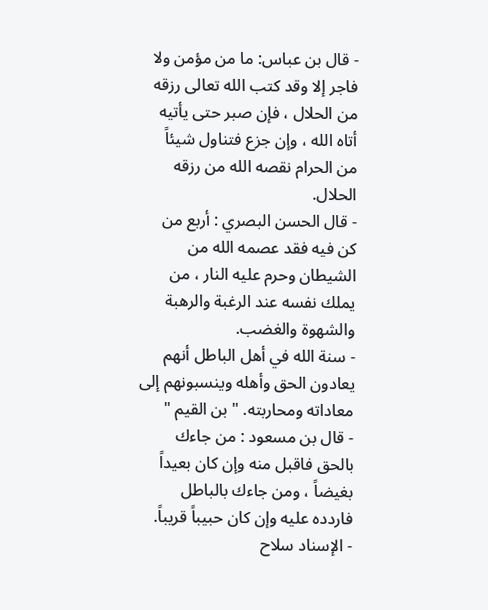- قال بن عباس: ما من مؤمن ولا فاجر إلا وقد كتب الله تعالى رزقه من الحلال ، فإن صبر حتى يأتيه أتاه الله ، وإن جزع فتناول شيئاً من الحرام نقصه الله من رزقه الحلال.
- قال الحسن البصري : أربع من كن فيه فقد عصمه الله من الشيطان وحرم عليه النار ، من يملك نفسه عند الرغبة والرهبة والشهوة والغضب.
- سنة الله في أهل الباطل أنهم يعادون الحق وأهله وينسبونهم إلى معاداته ومحاربته. " بن القيم "
- قال بن مسعود : من جاءك بالحق فاقبل منه وإن كان بعيداً بغيضاً ، ومن جاءك بالباطل فاردده عليه وإن كان حبيباً قريباً.
- الإسناد سلاح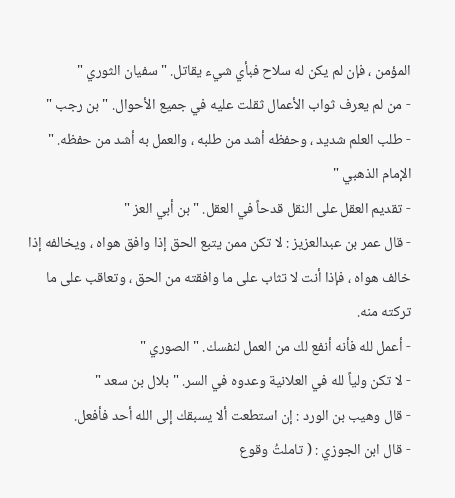المؤمن ، فإن لم يكن له سلاح فبأي شيء يقاتل. " سفيان الثوري "
- من لم يعرف ثواب الأعمال ثقلت عليه في جميع الأحوال. " بن رجب "
- طلب العلم شديد ، وحفظه أشد من طلبه ، والعمل به أشد من حفظه. " الإمام الذهبي "
- تقديم العقل على النقل قدحاً في العقل. " بن أبي العز "
- قال عمر بن عبدالعزيز : لا تكن ممن يتبع الحق إذا وافق هواه ، ويخالفه إذا خالف هواه ، فإذا أنت لا تثاب على ما وافقته من الحق ، وتعاقب على ما تركته منه.
- أعمل لله فأنه أنفع لك من العمل لنفسك. " الصوري "
- لا تكن ولياً لله في العلانية وعدوه في السر. " بلال بن سعد "
- قال وهيب بن الورد : إن استطعت ألا يسبقك إلى الله أحد فأفعل.
- قال ابن الجوزي : ( تاملتُ وقوع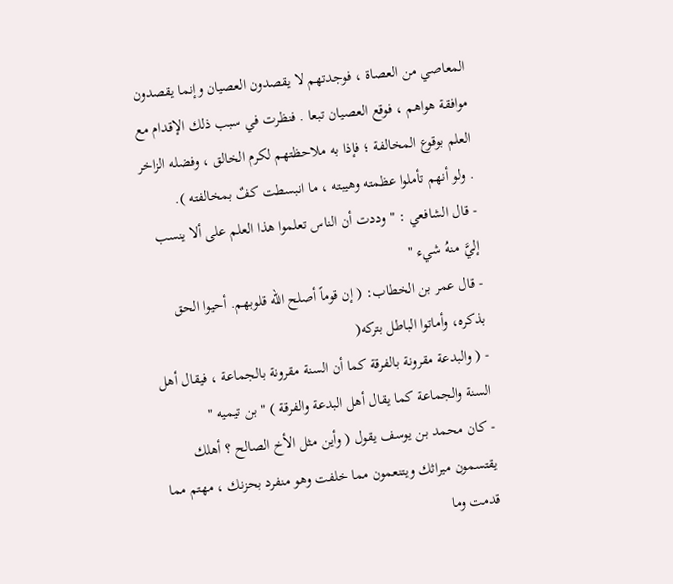المعاصي من العصاة ، فوجدتهم لا يقصدون العصيان وإنما يقصدون موافقة هواهم ، فوقع العصيان تبعا . فنظرت في سبب ذلك الإقدام مع العلم بوقوع المخالفة ؛ فإذا به ملاحظتهم لكرم الخالق ، وفضله الزاخر . ولو أنهم تأملوا عظمته وهيبته ، ما انبسطت كفٌ بمخالفته ).
- قال الشافعي : " وددت أن الناس تعلموا هذا العلم على ألا ينسب إليَّ منهُ شيء "
- قال عمر بن الخطاب: ( إن قوماً أصلح الله قلوبهم. أحيوا الحق بذكره، وأماتوا الباطل بتركه(
- ( والبدعة مقرونة بالفرقة كما أن السنة مقرونة بالجماعة ، فيقال أهل السنة والجماعة كما يقال أهل البدعة والفرقة ) " بن تيميه "
- كان محمد بن يوسف يقول ( وأين مثل الأخ الصالح ؟ أهلك يقتسمون ميراثك ويتنعمون مما خلفت وهو منفرد بحزنك ، مهتم مما قدمت وما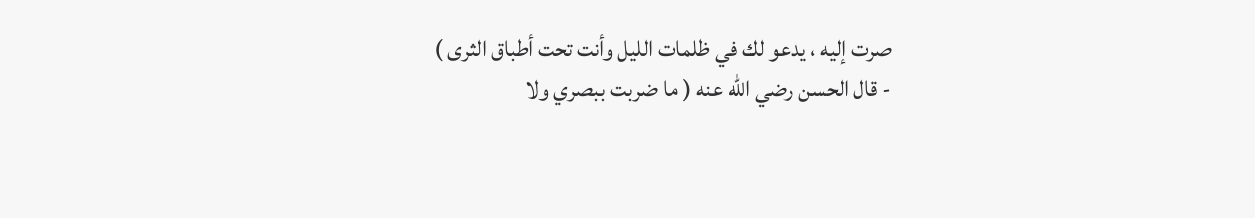صرت إليه ، يدعو لك في ظلمات الليل وأنت تحت أطباق الثرى )
- قال الحسن رضي الله عنه ( ما ضربت ببصري ولا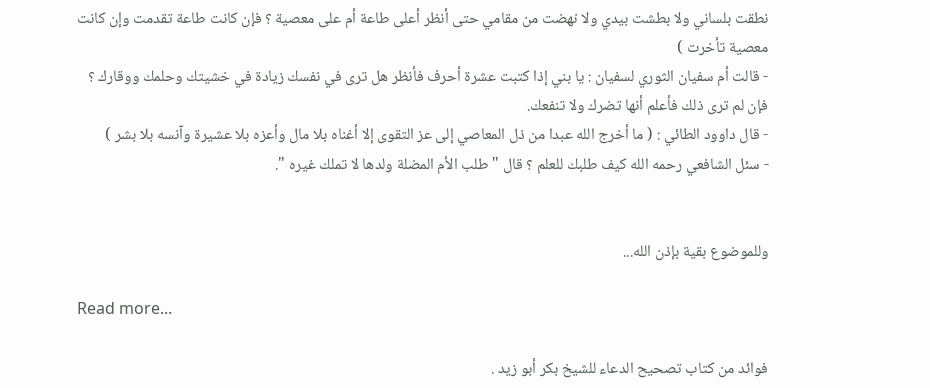نطقت بلساني ولا بطشت بيدي ولا نهضت من مقامي حتى أنظر أعلى طاعة أم على معصية ؟ فإن كانت طاعة تقدمت وإن كانت معصية تأخرت )
- قالت أم سفيان الثوري لسفيان : يا بني إذا كتبت عشرة أحرف فأنظر هل ترى في نفسك زيادة في خشيتك وحلمك ووقارك ؟ فإن لم ترى ذلك فأعلم أنها تضرك ولا تنفعك.
- قال داوود الطائي : ( ما أخرج الله عبدا من ذل المعاصي إلى عز التقوى إلا أغناه بلا مال وأعزه بلا عشيرة وآنسه بلا بشر )
- سئل الشافعي رحمه الله كيف طلبك للعلم ؟ قال " طلب الأم المضلة ولدها لا تملك غيره ".


وللموضوع بقية بإذن الله...

Read more...

فوائد من كتاب تصحيح الدعاء للشيخ بكر أبو زيد .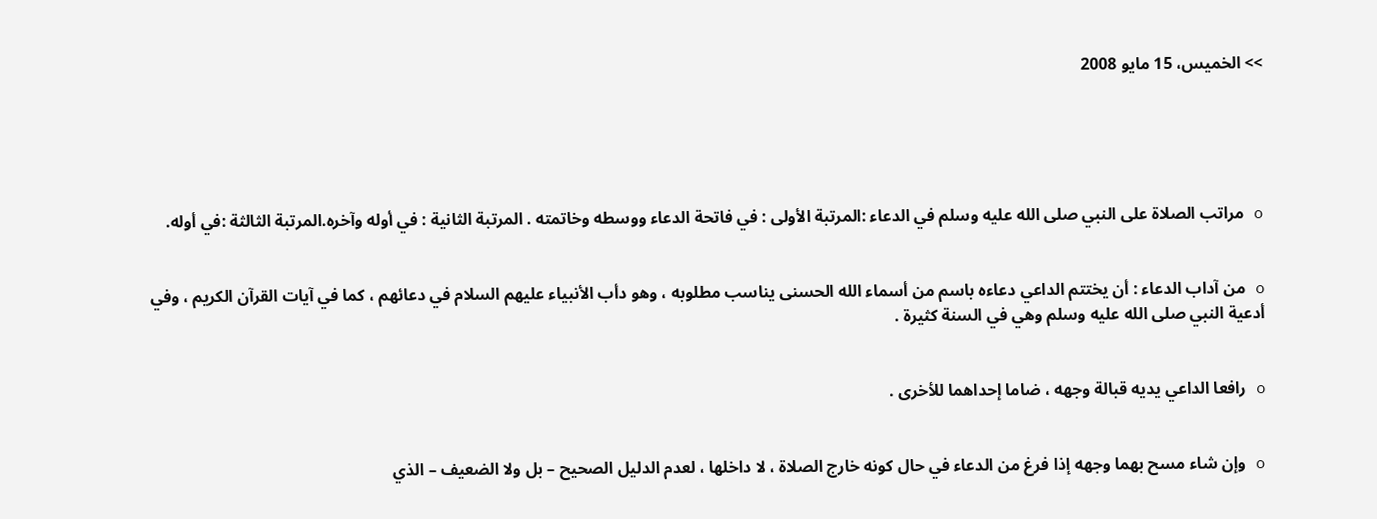>> الخميس، 15 مايو 2008





o مراتب الصلاة على النبي صلى الله عليه وسلم في الدعاء :المرتبة الأولى : في فاتحة الدعاء ووسطه وخاتمته . المرتبة الثانية : في أوله وآخره.المرتبة الثالثة :في أوله.


o من آداب الدعاء : أن يختتم الداعي دعاءه باسم من أسماء الله الحسنى يناسب مطلوبه ، وهو دأب الأنبياء عليهم السلام في دعائهم ، كما في آيات القرآن الكريم ، وفي أدعية النبي صلى الله عليه وسلم وهي في السنة كثيرة .


o رافعا الداعي يديه قبالة وجهه ، ضاما إحداهما للأخرى .


o وإن شاء مسح بهما وجهه إذا فرغ من الدعاء في حال كونه خارج الصلاة ، لا داخلها ، لعدم الدليل الصحيح – بل ولا الضعيف – الذي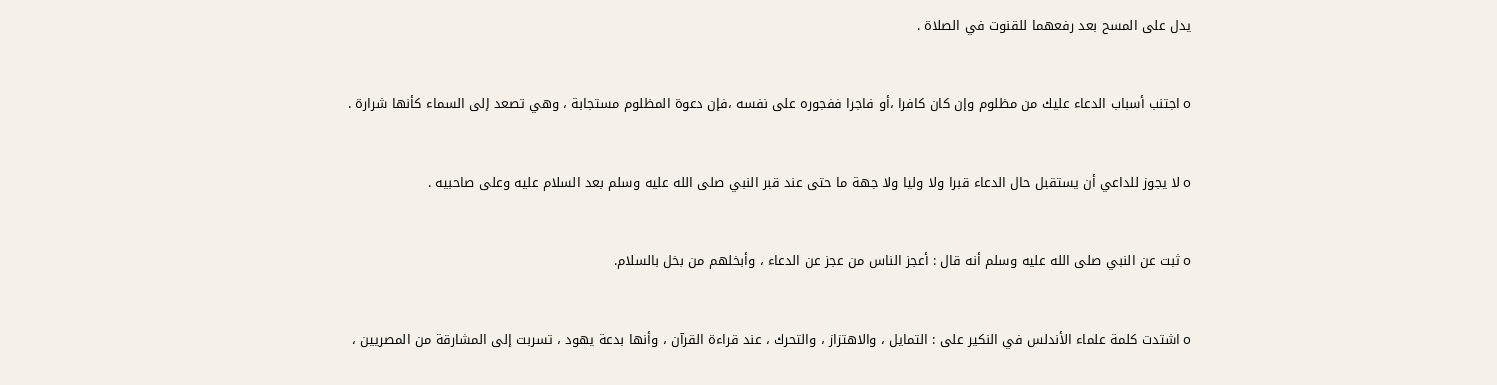يدل على المسح بعد رفعهما للقنوت في الصلاة .


o اجتنب أسباب الدعاء عليك من مظلوم وإن كان كافرا ،أو فاجرا ففجوره على نفسه ،فإن دعوة المظلوم مستجابة ، وهي تصعد إلى السماء كأنها شرارة .


o لا يجوز للداعي أن يستقبل حال الدعاء قبرا ولا وليا ولا جهة ما حتى عند قبر النبي صلى الله عليه وسلم بعد السلام عليه وعلى صاحبيه .


o ثبت عن النبي صلى الله عليه وسلم أنه قال : أعجز الناس من عجز عن الدعاء ، وأبخلهم من بخل بالسلام.


o اشتدت كلمة علماء الأندلس في النكير على : التمايل ، والاهتزاز ، والتحرك ، عند قراءة القرآن ، وأنها بدعة يهود ، تسربت إلى المشارقة من المصريين ،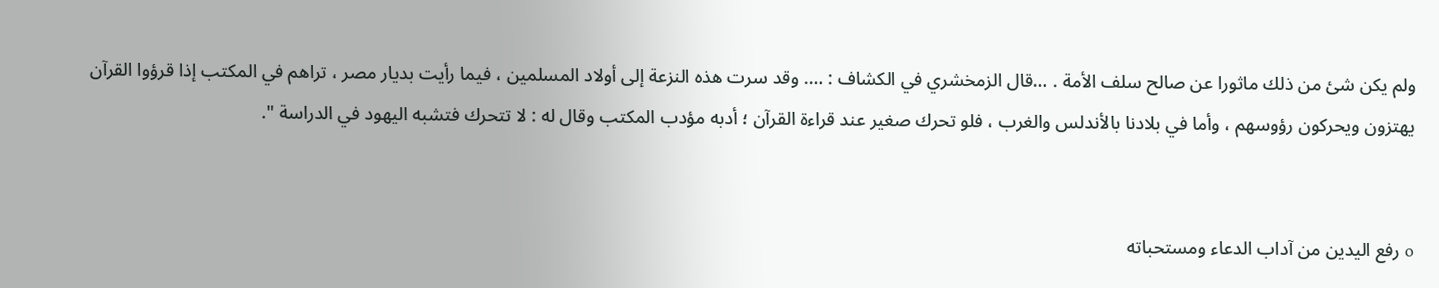ولم يكن شئ من ذلك ماثورا عن صالح سلف الأمة . …قال الزمخشري في الكشاف : …. وقد سرت هذه النزعة إلى أولاد المسلمين ، فيما رأيت بديار مصر ، تراهم في المكتب إذا قرؤوا القرآن يهتزون ويحركون رؤوسهم ، وأما في بلادنا بالأندلس والغرب ، فلو تحرك صغير عند قراءة القرآن ؛ أدبه مؤدب المكتب وقال له : لا تتحرك فتشبه اليهود في الدراسة ".


o رفع اليدين من آداب الدعاء ومستحباته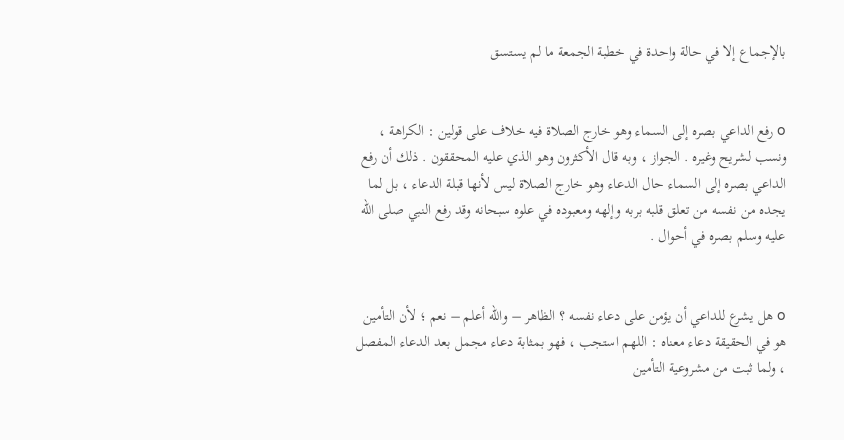بالإجماع إلا في حالة واحدة في خطبة الجمعة ما لم يستسق


o رفع الداعي بصره إلى السماء وهو خارج الصلاة فيه خلاف على قولين : الكراهة ، ونسب لشريح وغيره . الجواز ، وبه قال الأكثرون وهو الذي عليه المحققون . ذلك أن رفع الداعي بصره إلى السماء حال الدعاء وهو خارج الصلاة ليس لأنها قبلة الدعاء ، بل لما يجده من نفسه من تعلق قلبه بربه وإلهه ومعبوده في علوه سبحانه وقد رفع النبي صلى الله عليه وسلم بصره في أحوال .


o هل يشرع للداعي أن يؤمن على دعاء نفسه ؟ الظاهر – والله أعلم – نعم ؛ لأن التأمين هو في الحقيقة دعاء معناه : اللهم استجب ، فهو بمثابة دعاء مجمل بعد الدعاء المفصل ، ولما ثبت من مشروعية التأمين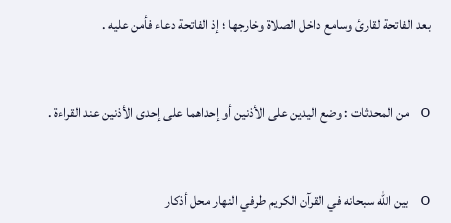بعد الفاتحة لقارئ وسامع داخل الصلاة وخارجها ؛ إذ الفاتحة دعاء فأمن عليه .


o من المحدثات : وضع اليدين على الأذنين أو إحداهما على إحدى الأذنين عند القراءة .


o بين الله سبحانه في القرآن الكريم طرفي النهار محل أذكار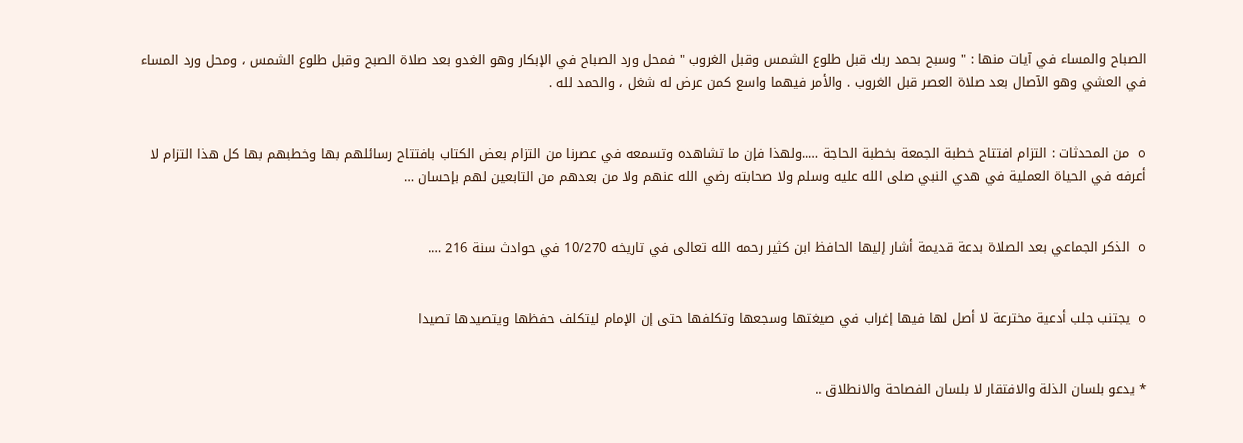الصباح والمساء في آيات منها : " وسبح بحمد ربك قبل طلوع الشمس وقبل الغروب " فمحل ورد الصباح في الإبكار وهو الغدو بعد صلاة الصبح وقبل طلوع الشمس ، ومحل ورد المساء في العشي وهو الآصال بعد صلاة العصر قبل الغروب . والأمر فيهما واسع كمن عرض له شغل ، والحمد لله .


o من المحدثات : التزام افتتاح خطبة الجمعة بخطبة الحاجة …..ولهذا فإن ما تشاهده وتسمعه في عصرنا من التزام بعض الكتاب بافتتاح رسائلهم بها وخطبهم بها كل هذا التزام لا أعرفه في الحياة العملية في هدي النبي صلى الله عليه وسلم ولا صحابته رضي الله عنهم ولا من بعدهم من التابعين لهم بإحسان …


o الذكر الجماعي بعد الصلاة بدعة قديمة أشار إليها الحافظ ابن كثير رحمه الله تعالى في تاريخه 10/270 في حوادث سنة 216 ….


o يجتنب جلب أدعية مخترعة لا أصل لها فيها إغراب في صيغتها وسجعها وتكلفها حتى إن الإمام ليتكلف حفظها ويتصيدها تصيدا


* يدعو بلسان الذلة والافتقار لا بلسان الفصاحة والانطلاق ..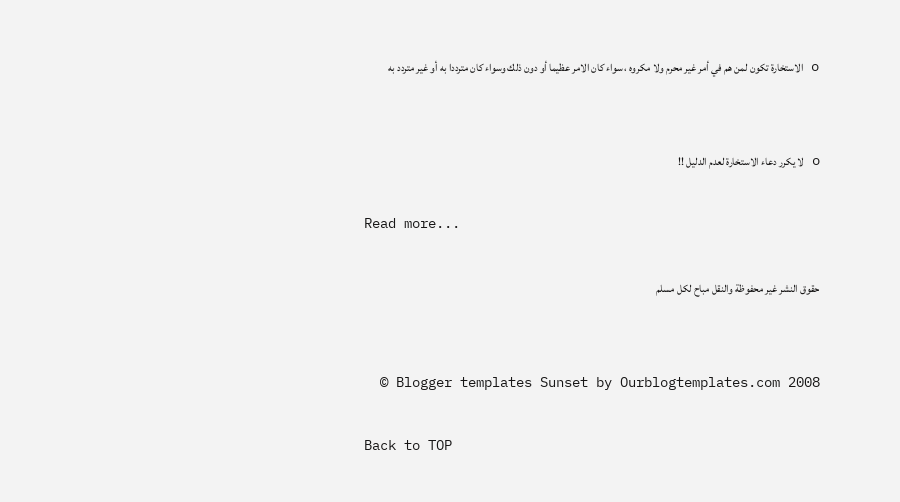o الاستخارة تكون لمن هم في أمر غير محرم ولا مكروه ، سواء كان الامر عظيما أو دون ذلك وسواء كان مترددا به أو غير متردد به


o لا يكرر دعاء الاستخارة لعدم الدليل !!

Read more...

حقوق النشر غير محفوظة والنقل مباح لكل مسلم


  © Blogger templates Sunset by Ourblogtemplates.com 2008

Back to TOP